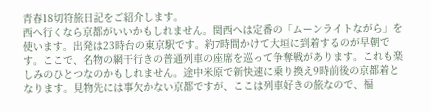青春18切符旅日記をご紹介します。
西へ行くなら京都がいいかもしれません。関西へは定番の「ムーンライトながら」を使います。出発は23時台の東京駅です。約7時間かけて大垣に到着するのが早朝です。ここで、名物の網干行きの普通列車の座席を巡って争奪戦があります。これも楽しみのひとつなのかもしれません。途中米原で新快速に乗り換え9時前後の京都着となります。見物先には事欠かない京都ですが、ここは列車好きの旅なので、福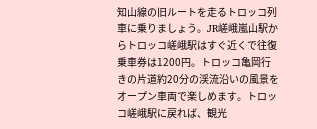知山線の旧ルートを走るトロッコ列車に乗りましょう。JR嵯峨嵐山駅からトロッコ嵯峨駅はすぐ近くで往復乗車券は1200円。トロッコ亀岡行きの片道約20分の渓流沿いの風景をオープン車両で楽しめます。トロッコ嵯峨駅に戻れば、観光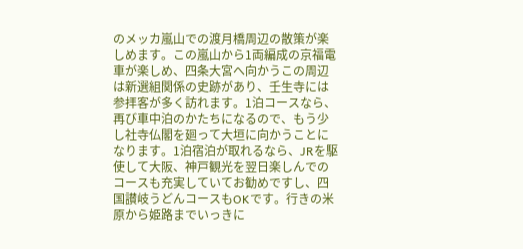のメッカ嵐山での渡月橋周辺の散策が楽しめます。この嵐山から1両編成の京福電車が楽しめ、四条大宮へ向かうこの周辺は新選組関係の史跡があり、壬生寺には参拝客が多く訪れます。1泊コースなら、再び車中泊のかたちになるので、もう少し社寺仏閣を廻って大垣に向かうことになります。1泊宿泊が取れるなら、JRを駆使して大阪、神戸観光を翌日楽しんでのコースも充実していてお勧めですし、四国讃岐うどんコースもOKです。行きの米原から姫路までいっきに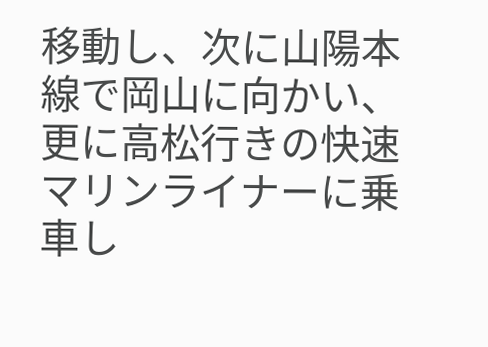移動し、次に山陽本線で岡山に向かい、更に高松行きの快速マリンライナーに乗車し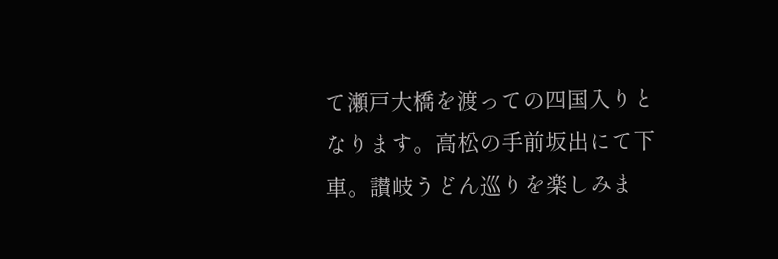て瀬戸大橋を渡っての四国入りとなります。高松の手前坂出にて下車。讃岐うどん巡りを楽しみま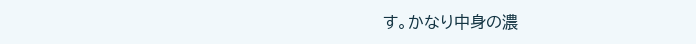す。かなり中身の濃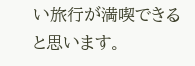い旅行が満喫できると思います。